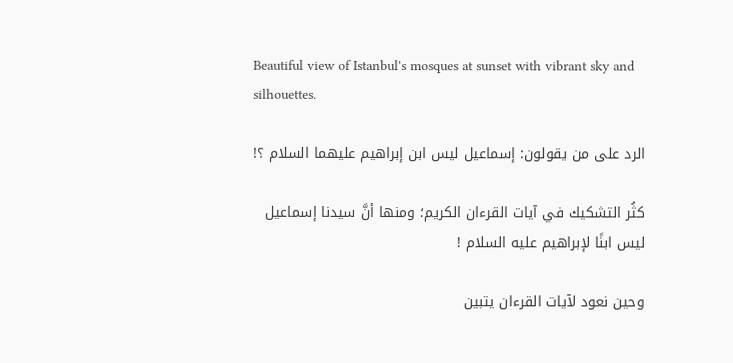Beautiful view of Istanbul's mosques at sunset with vibrant sky and silhouettes.

الرد على من يقولون: إسماعيل ليس ابن إبراهيم عليهما السلام ؟!

كثُر التشكيك في آيات القرءان الكريم؛ ومنها أنَّ سيدنا إسماعيل ليس ابنًا لإبراهيم عليه السلام !

وحين نعود لآيات القرءان يتبين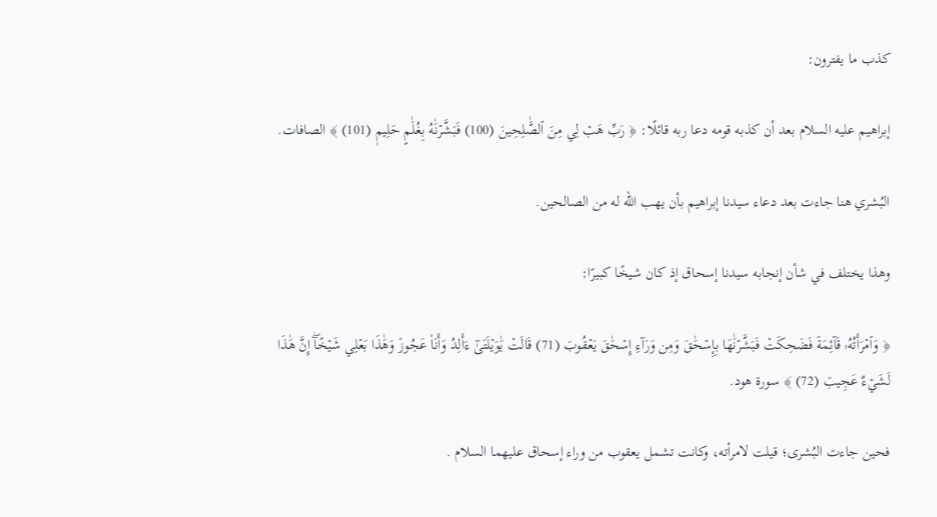كذب ما يفترون:

إبراهيم عليه السلام بعد أن كذبه قومه دعا ربه قائلًا: ﴿ رَبِّ هَبۡ لِي مِنَ ٱلصَّٰلِحِينَ (100) فَبَشَّرۡنَٰهُ بِغُلَٰمٍ حَلِيمٖ (101) ﴾ الصافات.

البُشري هنا جاءت بعد دعاء سيدنا إبراهيم بأن يهب الله له من الصالحين.

وهذا يختلف في شأن إنجابه سيدنا إسحاق إذ كان شيخًا كبيرًا:

﴿ وَٱمۡرَأَتُهُۥ قَآئِمَةٞ فَضَحِكَتۡ فَبَشَّرۡنَٰهَا بِإِسۡحَٰقَ وَمِن وَرَآءِ إِسۡحَٰقَ يَعۡقُوبَ (71) قَالَتۡ يَٰوَيۡلَتَىٰٓ ءَأَلِدُ وَأَنَا۠ عَجُوزٞ وَهَٰذَا بَعۡلِي شَيۡخًاۖ إِنَّ هَٰذَا لَشَيۡءٌ عَجِيبٞ (72) ﴾ سورة هود.

فحين جاءت البُشرى؛ قيلت لامرأته، وكانت تشمل يعقوب من وراء إسحاق عليهما السلام .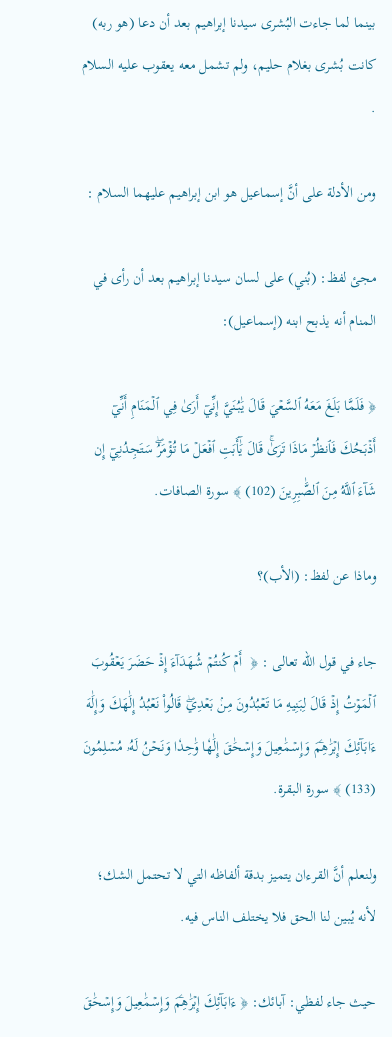بينما لما جاءت البُشرى سيدنا إبراهيم بعد أن دعا (هو ربه) كانت بُشرى بغلام حليم، ولم تشمل معه يعقوب عليه السلام .

ومن الأدلة على أنَّ إسماعيل هو ابن إبراهيم عليهما السلام :

مجئ لفظ: (بُني) على لسان سيدنا إبراهيم بعد أن رأى في المنام أنه يذبح ابنه (إسماعيل):

﴿ فَلَمَّا بَلَغَ مَعَهُ ٱلسَّعۡيَ قَالَ يَٰبُنَيَّ إِنِّيٓ أَرَىٰ فِي ٱلۡمَنَامِ أَنِّيٓ أَذۡبَحُكَ فَٱنظُرۡ مَاذَا تَرَىٰۚ قَالَ يَٰٓأَبَتِ ٱفۡعَلۡ مَا تُؤۡمَرُۖ سَتَجِدُنِيٓ إِن شَآءَ ٱللَّهُ مِنَ ٱلصَّٰبِرِينَ (102) ﴾ سورة الصافات.

وماذا عن لفظ: (الأب)؟

جاء في قول الله تعالى : ﴿  أَمۡ كُنتُمۡ شُهَدَآءَ إِذۡ حَضَرَ يَعۡقُوبَ ٱلۡمَوۡتُ إِذۡ قَالَ لِبَنِيهِ مَا تَعۡبُدُونَ مِنۢ بَعۡدِيۖ قَالُواْ نَعۡبُدُ إِلَٰهَكَ وَإِلَٰهَ ءَابَآئِكَ إِبۡرَٰهِ‍ۧمَ وَإِسۡمَٰعِيلَ وَإِسۡحَٰقَ إِلَٰهٗا وَٰحِدٗا وَنَحۡنُ لَهُۥ مُسۡلِمُونَ (133) ﴾ سورة البقرة.

ولنعلم أنَّ القرءان يتميز بدقة ألفاظه التي لا تحتمل الشك؛ لأنه يُبين لنا الحق فلا يختلف الناس فيه.

حيث جاء لفظي: آبائك: ﴿ ءَابَآئِكَ إِبۡرَٰهِ‍ۧمَ وَإِسۡمَٰعِيلَ وَإِسۡحَٰقَ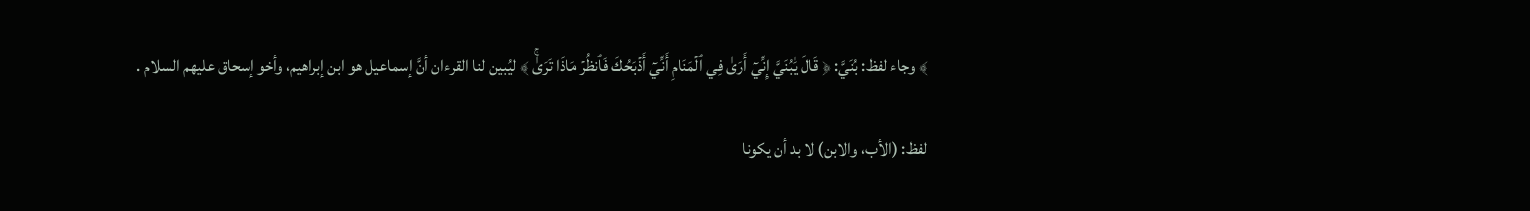﴾ وجاء لفظ: بُنَيَّ: ﴿ قَالَ يَٰبُنَيَّ إِنِّيٓ أَرَىٰ فِي ٱلۡمَنَامِ أَنِّيٓ أَذۡبَحُكَ فَٱنظُرۡ مَاذَا تَرَىٰۚ ﴾ ليُبين لنا القرءان أنَّ إسماعيل هو ابن إبراهيم، وأخو إسحاق عليهم السلام .

لفظ: (الأب، والابن) لا بد أن يكونا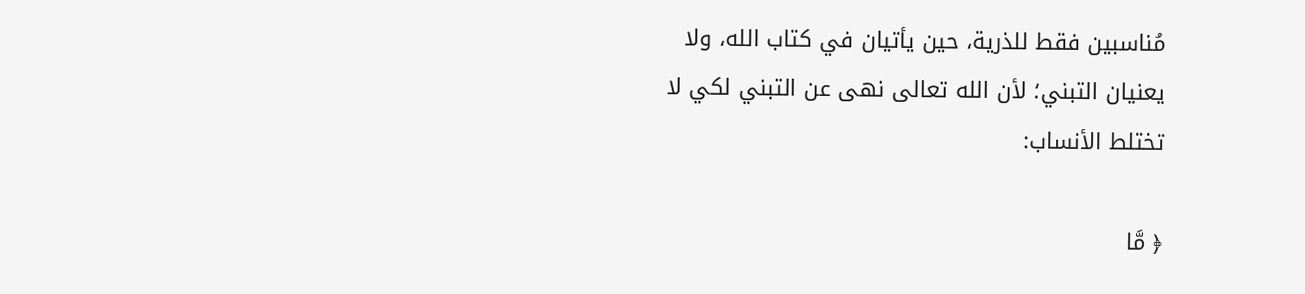مُناسبين فقط للذرية، حين يأتيان في كتاب الله، ولا يعنيان التبني؛ لأن الله تعالى نهى عن التبني لكي لا تختلط الأنساب:

﴿ مَّا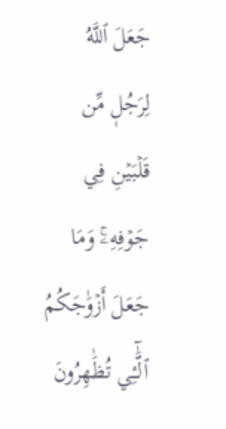جَعَلَ ٱللَّهُ لِرَجُلٖ مِّن قَلۡبَيۡنِ فِي جَوۡفِهِۦۚ وَمَا جَعَلَ أَزۡوَٰجَكُمُ ٱلَّٰٓـِٔي تُظَٰهِرُونَ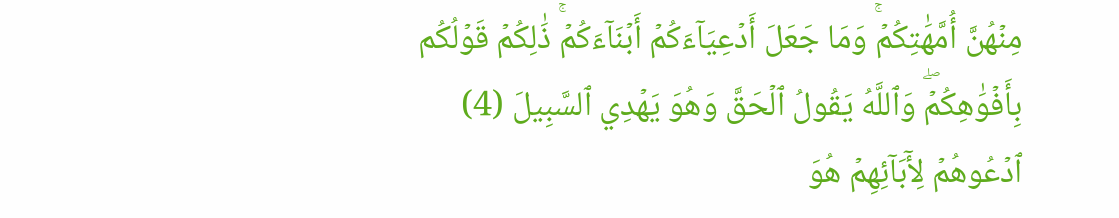مِنۡهُنَّ أُمَّهَٰتِكُمۡۚ وَمَا جَعَلَ أَدۡعِيَآءَكُمۡ أَبۡنَآءَكُمۡۚ ذَٰلِكُمۡ قَوۡلُكُم بِأَفۡوَٰهِكُمۡۖ وَٱللَّهُ يَقُولُ ٱلۡحَقَّ وَهُوَ يَهۡدِي ٱلسَّبِيلَ (4) ٱدۡعُوهُمۡ لِأٓبَآئِهِمۡ هُوَ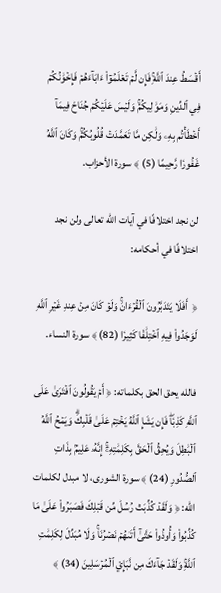أَقۡسَطُ عِندَ ٱللَّهِۚ فَإِن لَّمۡ تَعۡلَمُوٓاْ ءَابَآءَهُمۡ فَإِخۡوَٰنُكُمۡ فِي ٱلدِّينِ وَمَوَٰلِيكُمۡۚ وَلَيۡسَ عَلَيۡكُمۡ جُنَاحٞ فِيمَآ أَخۡطَأۡتُم بِهِۦ وَلَٰكِن مَّا تَعَمَّدَتۡ قُلُوبُكُمۡۚ وَكَانَ ٱللَّهُ غَفُورٗا رَّحِيمًا (5) ﴾ سورة الأحزاب.

لن نجد اختلافًا في آيات الله تعالى ولن نجد اختلافًا في أحكامه:

﴿  أَفَلَا يَتَدَبَّرُونَ ٱلۡقُرۡءَانَۚ وَلَوۡ كَانَ مِنۡ عِندِ غَيۡرِ ٱللَّهِ لَوَجَدُواْ فِيهِ ٱخۡتِلَٰفٗا كَثِيرٗا (82) ﴾ سورة النساء.

فالله يحق الحق بكلماته: ﴿ أَمۡ يَقُولُونَ ٱفۡتَرَىٰ عَلَى ٱللَّهِ كَذِبٗاۖ فَإِن يَشَإِ ٱللَّهُ يَخۡتِمۡ عَلَىٰ قَلۡبِكَۗ وَيَمۡحُ ٱللَّهُ ٱلۡبَٰطِلَ وَيُحِقُّ ٱلۡحَقَّ بِكَلِمَٰتِهِۦٓۚ إِنَّهُۥ عَلِيمُۢ بِذَاتِ ٱلصُّدُورِ (24) ﴾ سورة الشورى، لا مبدل لكلمات الله: ﴿ وَلَقَدۡ كُذِّبَتۡ رُسُلٞ مِّن قَبۡلِكَ فَصَبَرُواْ عَلَىٰ مَا كُذِّبُواْ وَأُوذُواْ حَتَّىٰٓ أَتَىٰهُمۡ نَصۡرُنَاۚ وَلَا مُبَدِّلَ لِكَلِمَٰتِ ٱللَّهِۚ وَلَقَدۡ جَآءَكَ مِن نَّبَإِيْ ٱلۡمُرۡسَلِينَ (34) ﴾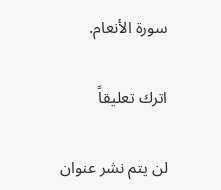سورة الأنعام.

اترك تعليقاً

لن يتم نشر عنوان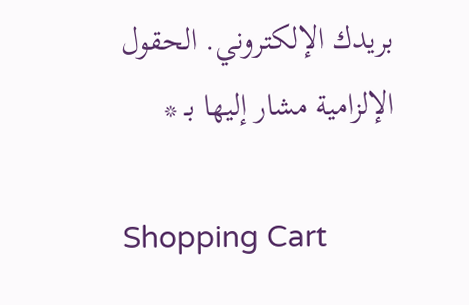بريدك الإلكتروني. الحقول الإلزامية مشار إليها بـ *

Shopping Cart